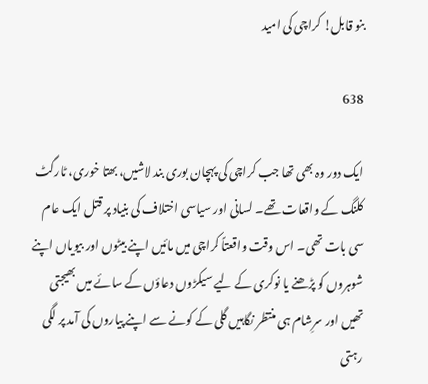بنو قابل! کراچی کی امید

638

ایک دور وہ بھی تھا جب کراچی کی پہچان بوری بند لاشیں، بھتا خوری، ٹارگٹ کلنگ کے واقعات تھے۔ لسانی اور سیاسی اختلاف کی بنیاد پر قتل ایک عام سی بات تھی۔ اس وقت واقعتاً کراچی میں مائیں اپنے بیٹوں اور بیویاں اپنے شوہروں کو پڑھنے یا نوکری کے لیے سیکڑوں دعاؤں کے سائے میں بھیجتی تھیں اور سرِشام ہی منتظر نگاہیں گلی کے کونے سے اپنے پیاروں کی آمد پر لگی رہتی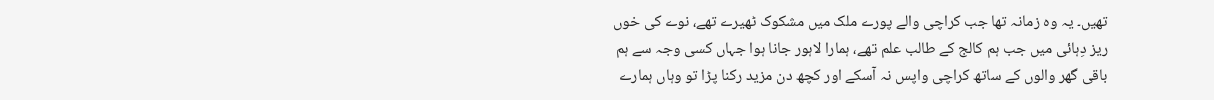تھیں۔ یہ وہ زمانہ تھا جب کراچی والے پورے ملک میں مشکوک ٹھیرے تھے، نوے کی خوں ریز دِہائی میں جب ہم کالج کے طالب علم تھے، ہمارا لاہور جانا ہوا جہاں کسی وجہ سے ہم باقی گھر والوں کے ساتھ کراچی واپس نہ آسکے اور کچھ دن مزید رکنا پڑا تو وہاں ہمارے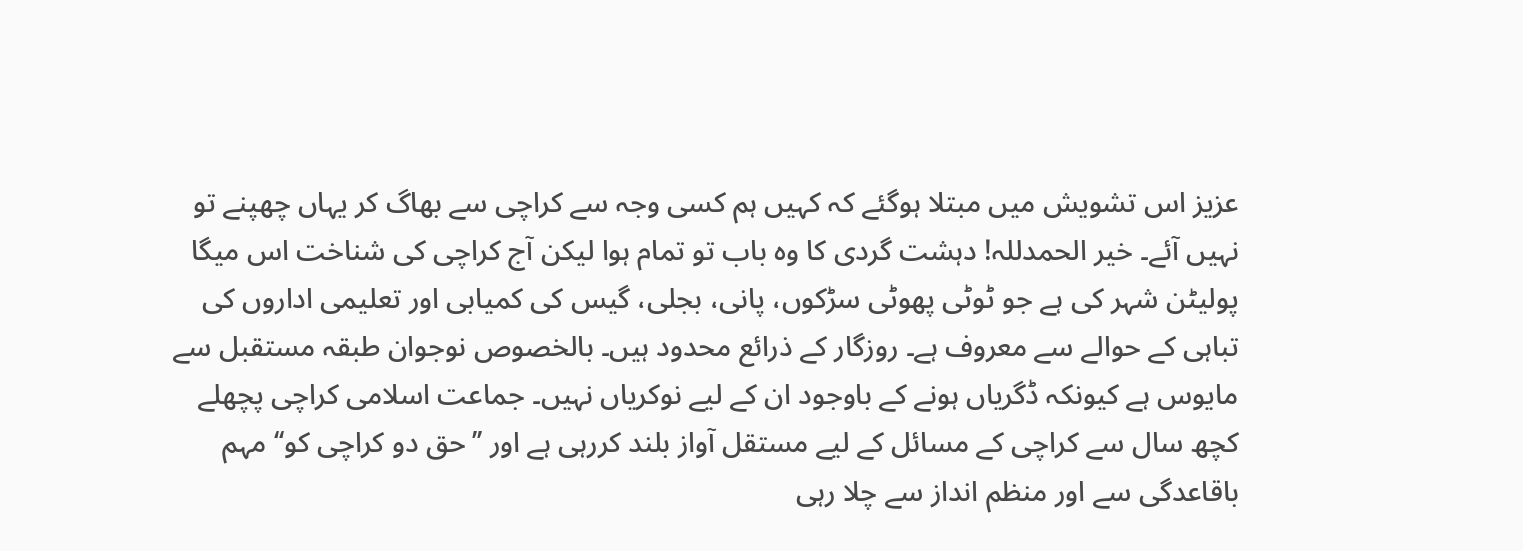عزیز اس تشویش میں مبتلا ہوگئے کہ کہیں ہم کسی وجہ سے کراچی سے بھاگ کر یہاں چھپنے تو نہیں آئے۔ خیر الحمدللہ! دہشت گردی کا وہ باب تو تمام ہوا لیکن آج کراچی کی شناخت اس میگا پولیٹن شہر کی ہے جو ٹوٹی پھوٹی سڑکوں، پانی، بجلی، گیس کی کمیابی اور تعلیمی اداروں کی تباہی کے حوالے سے معروف ہے۔ روزگار کے ذرائع محدود ہیں۔ بالخصوص نوجوان طبقہ مستقبل سے مایوس ہے کیونکہ ڈگریاں ہونے کے باوجود ان کے لیے نوکریاں نہیں۔ جماعت اسلامی کراچی پچھلے کچھ سال سے کراچی کے مسائل کے لیے مستقل آواز بلند کررہی ہے اور ’’حق دو کراچی کو‘‘ مہم باقاعدگی سے اور منظم انداز سے چلا رہی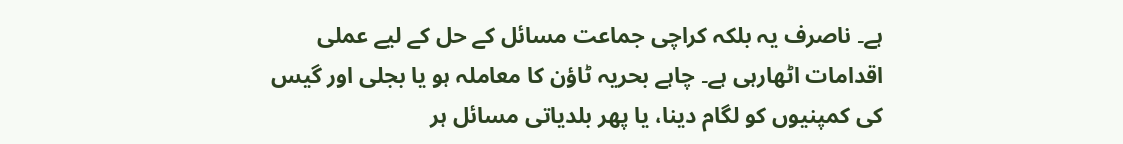ہے۔ ناصرف یہ بلکہ کراچی جماعت مسائل کے حل کے لیے عملی اقدامات اٹھارہی ہے۔ چاہے بحریہ ٹاؤن کا معاملہ ہو یا بجلی اور گیس کی کمپنیوں کو لگام دینا، یا پھر بلدیاتی مسائل ہر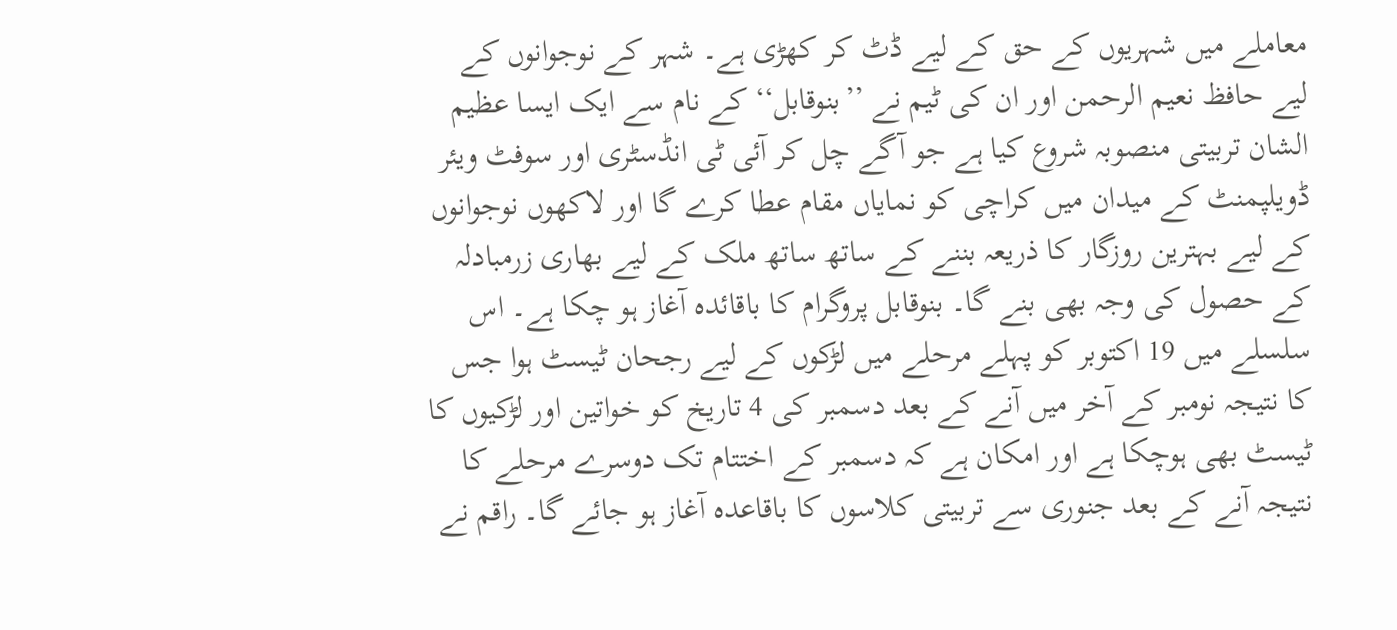معاملے میں شہریوں کے حق کے لیے ڈٹ کر کھڑی ہے۔ شہر کے نوجوانوں کے لیے حافظ نعیم الرحمن اور ان کی ٹیم نے ’’بنوقابل‘‘ کے نام سے ایک ایسا عظیم الشان تربیتی منصوبہ شروع کیا ہے جو آگے چل کر آئی ٹی انڈسٹری اور سوفٹ ویئر ڈویلپمنٹ کے میدان میں کراچی کو نمایاں مقام عطا کرے گا اور لاکھوں نوجوانوں کے لیے بہترین روزگار کا ذریعہ بننے کے ساتھ ساتھ ملک کے لیے بھاری زرمبادلہ کے حصول کی وجہ بھی بنے گا۔ بنوقابل پروگرام کا باقائدہ آغاز ہو چکا ہے۔ اس سلسلے میں 19 اکتوبر کو پہلے مرحلے میں لڑکوں کے لیے رجحان ٹیسٹ ہوا جس کا نتیجہ نومبر کے آخر میں آنے کے بعد دسمبر کی 4 تاریخ کو خواتین اور لڑکیوں کا ٹیسٹ بھی ہوچکا ہے اور امکان ہے کہ دسمبر کے اختتام تک دوسرے مرحلے کا نتیجہ آنے کے بعد جنوری سے تربیتی کلاسوں کا باقاعدہ آغاز ہو جائے گا۔ راقم نے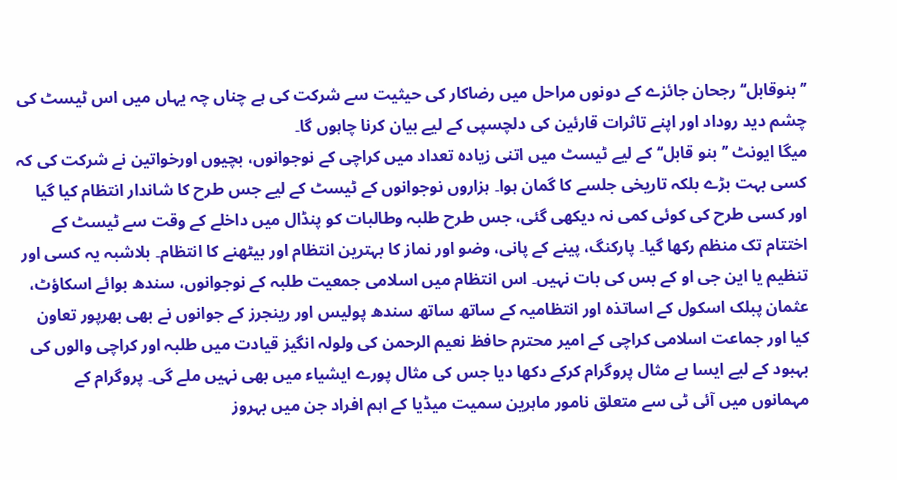’’بنوقابل‘‘ رجحان جائزے کے دونوں مراحل میں رضاکار کی حیثیت سے شرکت کی ہے چناں چہ یہاں میں اس ٹیسٹ کی چشم دید روداد اور اپنے تاثرات قارئین کی دلچسپی کے لیے بیان کرنا چاہوں گا۔
میگا ایونٹ ’’بنو قابل‘‘ کے لیے ٹیسٹ میں اتنی زیادہ تعداد میں کراچی کے نوجوانوں، بچیوں اورخواتین نے شرکت کی کہ کسی بہت بڑے بلکہ تاریخی جلسے کا گمان ہوا۔ ہزاروں نوجوانوں کے ٹیسٹ کے لیے جس طرح کا شاندار انتظام کیا گیا اور کسی طرح کی کوئی کمی نہ دیکھی گئی، جس طرح طلبہ وطالبات کو پنڈال میں داخلے کے وقت سے ٹیسٹ کے اختتام تک منظم رکھا گیا۔ پارکنگ، پینے کے پانی، وضو اور نماز کا بہترین انتظام اور بیٹھنے کا انتظام۔ بلاشبہ یہ کسی اور تنظیم یا این جی او کے بس کی بات نہیں۔ اس انتظام میں اسلامی جمعیت طلبہ کے نوجوانوں، سندھ بوائے اسکاؤٹ، عثمان پبلک اسکول کے اساتذہ اور انتظامیہ کے ساتھ ساتھ سندھ پولیس اور رینجرز کے جوانوں نے بھی بھرپور تعاون کیا اور جماعت اسلامی کراچی کے امیر محترم حافظ نعیم الرحمن کی ولولہ انگیز قیادت میں طلبہ اور کراچی والوں کی بہبود کے لیے ایسا بے مثال پروگرام کرکے دکھا دیا جس کی مثال پورے ایشیاء میں بھی نہیں ملے گی۔ پروگرام کے مہمانوں میں آئی ٹی سے متعلق نامور ماہرین سمیت میڈیا کے اہم افراد جن میں بہروز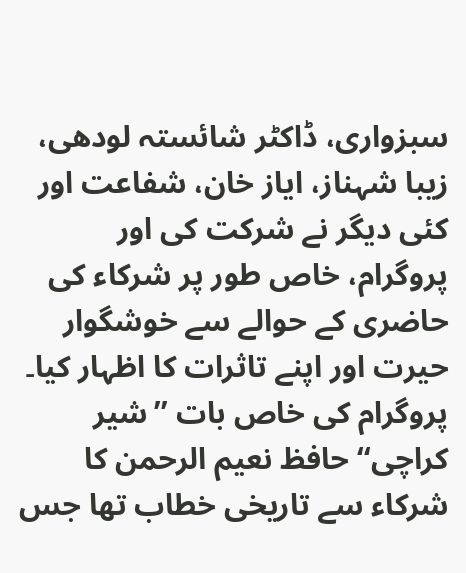سبزواری، ڈاکٹر شائستہ لودھی، زیبا شہناز، ایاز خان، شفاعت اور کئی دیگر نے شرکت کی اور پروگرام، خاص طور پر شرکاء کی حاضری کے حوالے سے خوشگوار حیرت اور اپنے تاثرات کا اظہار کیا۔ پروگرام کی خاص بات ’’شیر کراچی‘‘ حافظ نعیم الرحمن کا شرکاء سے تاریخی خطاب تھا جس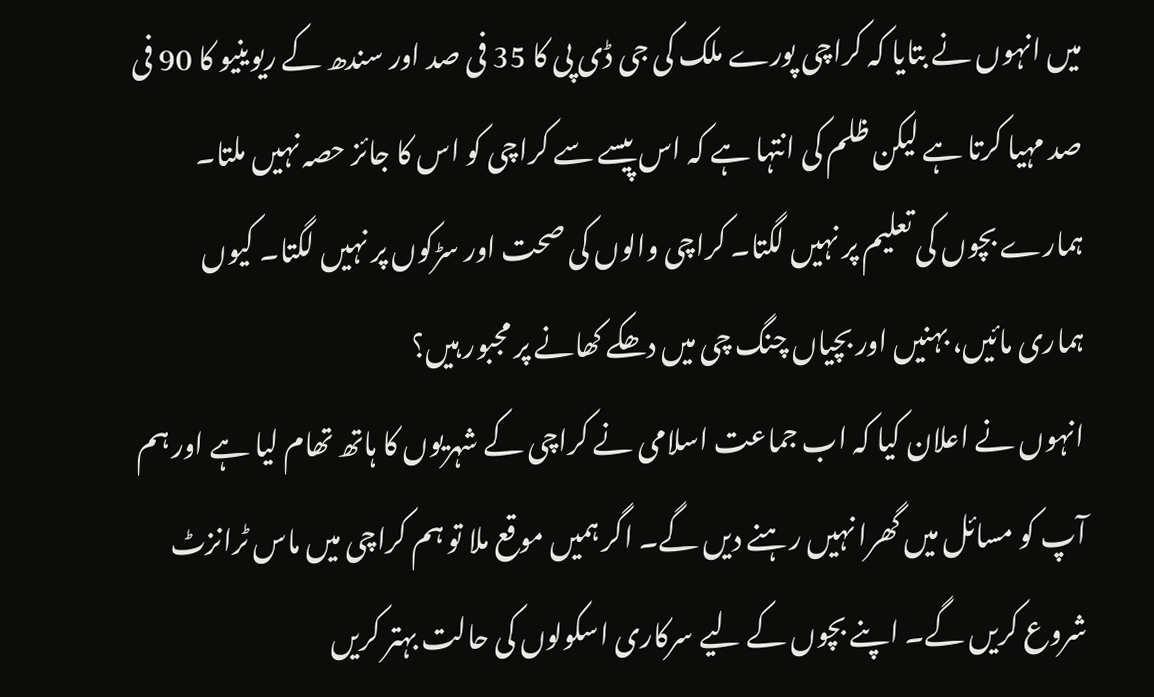میں انہوں نے بتایا کہ کراچی پورے ملک کی جی ڈی پی کا 35 فی صد اور سندھ کے ریوینیو کا 90 فی صد مہیا کرتا ہے لیکن ظلم کی انتہا ہے کہ اس پیسے سے کراچی کو اس کا جائز حصہ نہیں ملتا۔ ہمارے بچوں کی تعلیم پر نہیں لگتا۔ کراچی والوں کی صحت اور سڑکوں پر نہیں لگتا۔ کیوں ہماری مائیں، بہنیں اور بچیاں چنگ چی میں دھکے کھانے پر مجبور ہیں؟
انہوں نے اعلان کیا کہ اب جماعت اسلامی نے کراچی کے شہریوں کا ہاتھ تھام لیا ہے اور ہم آپ کو مسائل میں گھرا نہیں رہنے دیں گے۔ اگر ہمیں موقع ملا تو ہم کراچی میں ماس ٹرانزٹ شروع کریں گے۔ اپنے بچوں کے لیے سرکاری اسکولوں کی حالت بہتر کریں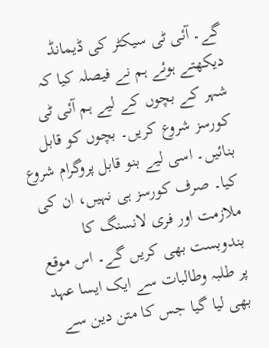گے۔ آئی ٹی سیکٹر کی ڈیمانڈ دیکھتے ہوئے ہم نے فیصلہ کیا کہ شہر کے بچوں کے لیے ہم آئی ٹی کورسز شروع کریں۔ بچوں کو قابل بنائیں۔ اسی لیے بنو قابل پروگرام شروع کیا۔ صرف کورسز ہی نہیں، ان کی ملازمت اور فری لانسنگ کا بندوبست بھی کریں گے۔ اس موقع پر طلبہ وطالبات سے ایک ایسا عہد بھی لیا گیا جس کا متن دین سے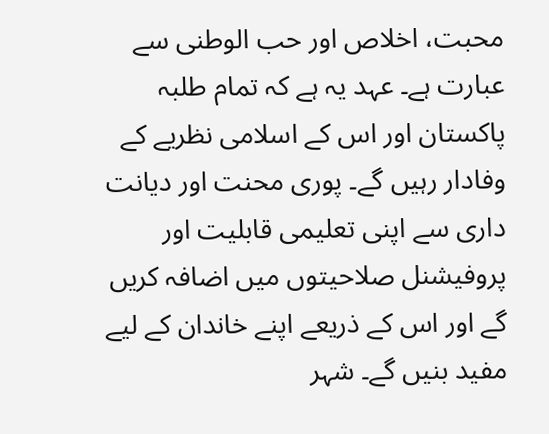محبت، اخلاص اور حب الوطنی سے عبارت ہے۔ عہد یہ ہے کہ تمام طلبہ پاکستان اور اس کے اسلامی نظریے کے وفادار رہیں گے۔ پوری محنت اور دیانت داری سے اپنی تعلیمی قابلیت اور پروفیشنل صلاحیتوں میں اضافہ کریں گے اور اس کے ذریعے اپنے خاندان کے لیے مفید بنیں گے۔ شہر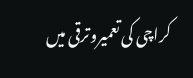کراچی کی تعمیروترقی میں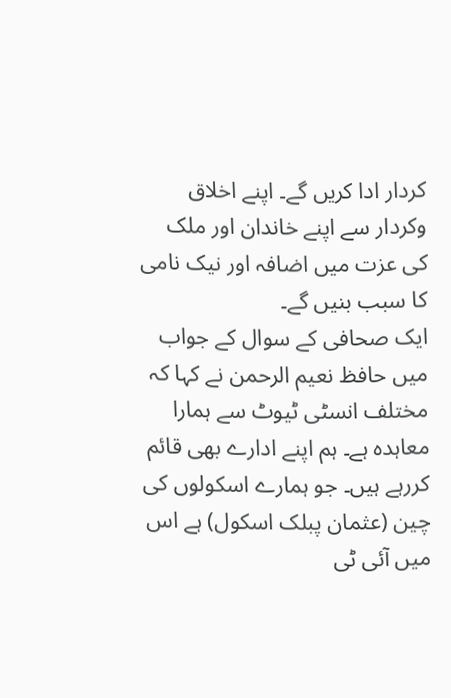کردار ادا کریں گے۔ اپنے اخلاق وکردار سے اپنے خاندان اور ملک کی عزت میں اضافہ اور نیک نامی کا سبب بنیں گے۔
ایک صحافی کے سوال کے جواب میں حافظ نعیم الرحمن نے کہا کہ مختلف انسٹی ٹیوٹ سے ہمارا معاہدہ ہے۔ ہم اپنے ادارے بھی قائم کررہے ہیں۔ جو ہمارے اسکولوں کی چین (عثمان پبلک اسکول) ہے اس میں آئی ٹی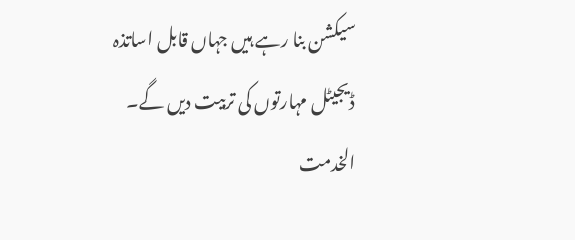سیکشن بنا رہے ہیں جہاں قابل اساتذہ ڈیجیٹل مہارتوں کی تربیت دیں گے۔ الخدمت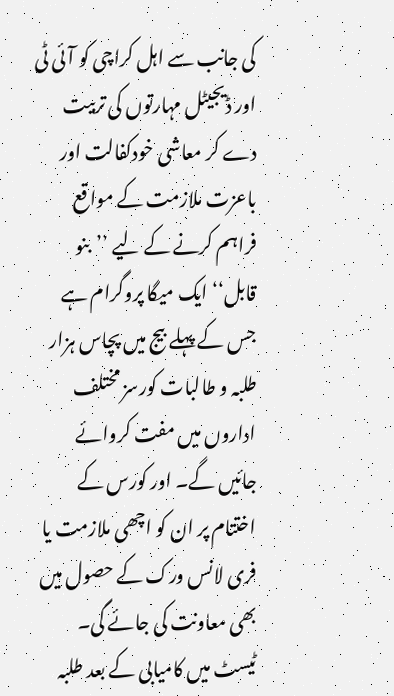کی جانب سے اہل کراچی کو آئی ٹی اور ڈیجیٹل مہارتوں کی تربیت دے کر معاشی خودکفالت اور باعزت ملازمت کے مواقع فراہم کرنے کے لیے ’’بنو قابل‘‘ ایک میگا پروگرام ہے جس کے پہلے بیج میں پچاس ہزار طلبہ و طالبات کورسز مختلف اداروں میں مفت کروائے جائیں گے۔ اور کورس کے اختتام پر ان کو اچھی ملازمت یا فری لانس ورک کے حصول میں بھی معاونت کی جائے گی۔ ٹیسٹ میں کامیابی کے بعد طلبہ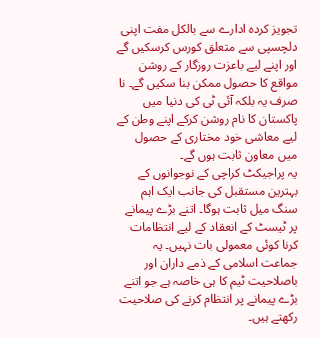تجویز کردہ ادارے سے بالکل مفت اپنی دلچسپی سے متعلق کورس کرسکیں گے اور اپنے لیے باعزت روزگار کے روشن مواقع کا حصول ممکن بنا سکیں گے۔ نا صرف یہ بلکہ آئی ٹی کی دنیا میں پاکستان کا نام روشن کرکے اپنے وطن کے لیے معاشی خود مختاری کے حصول میں معاون ثابت ہوں گے۔
یہ پراجیکٹ کراچی کے نوجوانوں کے بہترین مستقبل کی جانب ایک اہم سنگ میل ثابت ہوگا۔ اتنے بڑے پیمانے پر ٹیسٹ کے انعقاد کے لیے انتظامات کرنا کوئی معمولی بات نہیں۔ یہ جماعت اسلامی کے ذمے داران اور باصلاحیت ٹیم کا ہی خاصہ ہے جو اتنے بڑے پیمانے پر انتظام کرنے کی صلاحیت رکھتے ہیں۔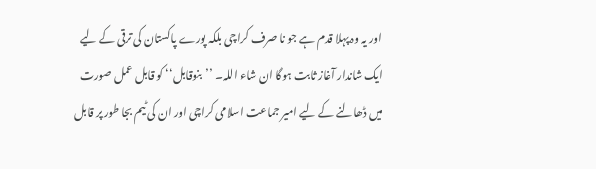اور یہ وہ پہلا قدم ہے جو نا صرف کراچی بلکہ پورے پاکستان کی ترقی کے لیے ایک شاندار آغاز ثابت ہوگا ان شاء اللہ۔ ’’بنوقابل‘‘ کو قابل عمل صورت میں ڈھالنے کے لیے امیر جماعت اسلامی کراچی اور ان کی ٹیم بجا طور پر قابل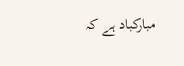مبارکباد ہے کہ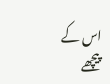اس کے پیچھے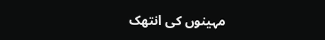مہینوں کی انتھک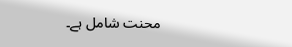محنت شامل ہے۔